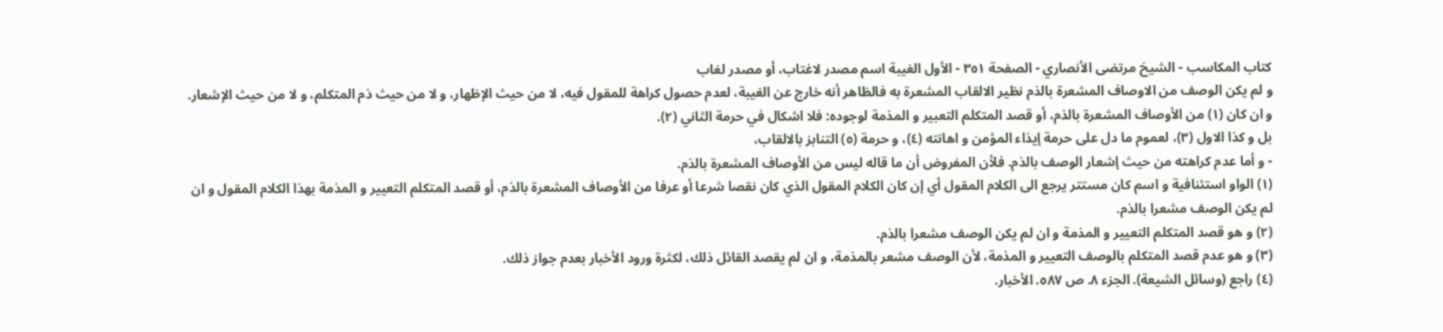كتاب المكاسب - الشيخ مرتضى الأنصاري - الصفحة ٣٥١ - الأول الغيبة اسم مصدر لاغتاب، أو مصدر لغاب
و لم يكن الوصف من الاوصاف المشعرة بالذم نظير الالقاب المشعرة به فالظاهر أنه خارج عن الغيبة، لعدم حصول كراهة للمقول فيه، لا من حيث الإظهار، و لا من حيث ذم المتكلم، و لا من حيث الإشعار.
و ان كان (١) من الأوصاف المشعرة بالذم، أو قصد المتكلم التعبير و المذمة لوجوده: فلا اشكال في حرمة الثاني (٢).
بل و كذا الاول (٣)، لعموم ما دل على حرمة إيذاء المؤمن و اهانته (٤)، و حرمة (٥) التنابز بالالقاب،
- و أما عدم كراهته من حيث إشعار الوصف بالذم. فلأن المفروض أن ما قاله ليس من الأوصاف المشعرة بالذم.
(١) الواو استئنافية و اسم كان مستتر يرجع الى الكلام المقول أي إن كان الكلام المقول الذي كان نقصا شرعا أو عرفا من الأوصاف المشعرة بالذم، أو قصد المتكلم التعيير و المذمة بهذا الكلام المقول و ان لم يكن الوصف مشعرا بالذم.
(٢) و هو قصد المتكلم التعيير و المذمة و ان لم يكن الوصف مشعرا بالذم.
(٣) و هو عدم قصد المتكلم بالوصف التعيير و المذمة، لأن الوصف مشعر بالمذمة، و ان لم يقصد القائل ذلك، لكثرة ورود الأخبار بعدم جواز ذلك.
(٤) راجع (وسائل الشيعة). الجزء ٨. ص ٥٨٧. الأخبار.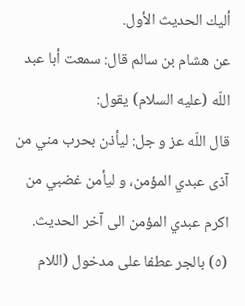أليك الحديث الأول.
عن هشام بن سالم قال: سمعت أبا عبد اللّه (عليه السلام) يقول:
قال اللّه عز و جل: ليأذن بحرب مني من آذى عبدي المؤمن، و ليأمن غضبي من اكرم عبدي المؤمن الى آخر الحديث.
(٥) بالجر عطفا على مدخول (اللام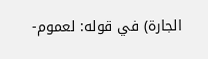الجارة) في قوله: لعموم-